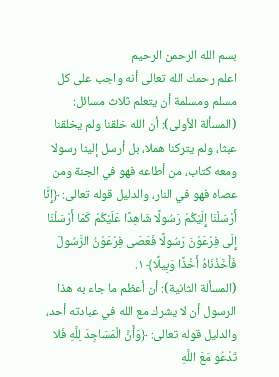بسم الله الرحمن الرحيم
اعلم رحمك الله تعالى أنه واجب على كل مسلم ومسلمة أن يتعلم ثلاث مسائل:
(المسألة الأولى): أن الله خلقنا ولم يخلقنا عبثا، ولم يتركنا هملا، بل أرسل إلينا رسولا ومعه كتاب، من أطاعه فهو في الجنة ومن عصاه فهو في النار، والدليل قوله تعالى: ﴿إِنَّا أَرْسَلْنَا إِلَيْكُمْ رَسُولًا شَاهِدًا عَلَيْكُمْ كَمَا أَرْسَلْنَا إِلَى فِرْعَوْنَ رَسُولًا فَعَصَى فِرْعَوْنُ الرَّسُولَ فَأَخَذْنَاهُ أَخْذًا وَبِيلًا﴾ ١.
(المسألة الثانية): أن أعظم ما جاء به هذا الرسول أن لا يشرك مع الله في عبادته أحد، والدليل قوله تعالى: ﴿وَأَنَّ الْمَسَاجِدَ لِلَّهِ فَلا تَدْعُو مَعَ اللَّهِ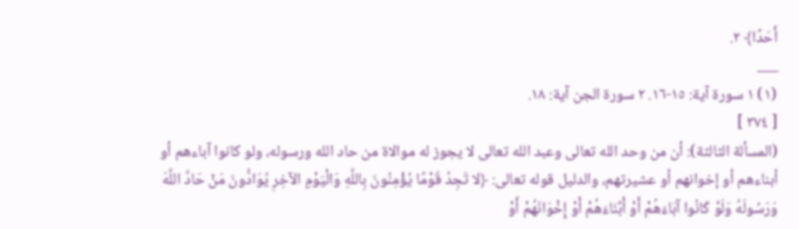أَحَدًا﴾ ٢.
___
(١) ١ سورة آية: ١٥-١٦. ٢ سورة الجن آية: ١٨.
[ ٣٧٤ ]
(المسألة الثالثة): أن من وحد الله تعالى وعبد الله تعالى لا يجوز له موالاة من حاد الله ورسوله، ولو كانوا آباءهم أو أبناءهم أو إخوانهم أو عشيرتهم، والدليل قوله تعالى: ﴿لا تَجِدُ قَوْمًا يُؤْمِنُونَ بِاللَّهِ وَالْيَوْمِ الآخِرِ يُوَادُّونَ مَنْ حَادَّ اللَّهَ وَرَسُولَهُ وَلَوْ كَانُوا آبَاءَهُمْ أَوْ أَبْنَاءَهُمْ أَوْ إِخْوَانَهُمْ أَوْ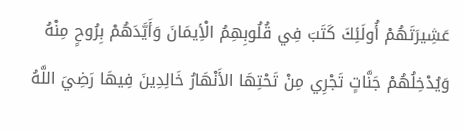عَشِيرَتَهُمْ أُولَئِكَ كَتَبَ فِي قُلُوبِهِمُ الْأِيمَانَ وَأَيَّدَهُمْ بِرُوحٍ مِنْهُ وَيُدْخِلُهُمْ جَنَّاتٍ تَجْرِي مِنْ تَحْتِهَا الأَنْهَارُ خَالِدِينَ فِيهَا رَضِيَ اللَّهُ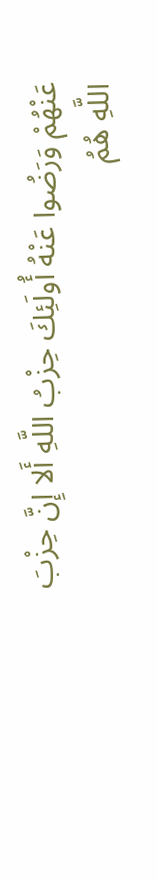عَنْهُمْ وَرَضُوا عَنْهُ أُولَئِكَ حِزْبُ اللَّهِ أَلا إِنَّ حِزْبَ اللَّهِ هُمُ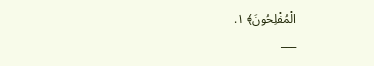الْمُفْلِحُونَ﴾ ١.
___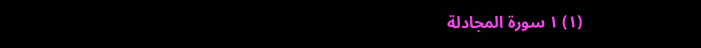(١) ١ سورة المجادلة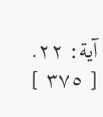آية: ٢٢.
[ ٣٧٥ ]